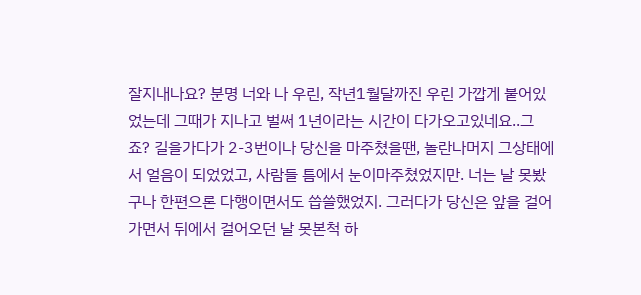잘지내나요? 분명 너와 나 우린, 작년1월달까진 우린 가깝게 붙어있었는데 그때가 지나고 벌써 1년이라는 시간이 다가오고있네요..그죠? 길을가다가 2-3번이나 당신을 마주쳤을땐, 놀란나머지 그상태에서 얼음이 되었었고, 사람들 틈에서 눈이마주쳤었지만. 너는 날 못봤구나 한편으론 다행이면서도 씁쓸했었지. 그러다가 당신은 앞을 걸어가면서 뒤에서 걸어오던 날 못본척 하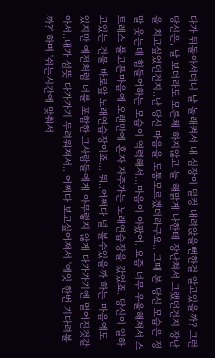다가 뒤돌아서더니 날 놀래켜서 내 심장이 덜컹 내려앉을뻔한걸 알고있을까? 그런 당신은, 날 보더라도 모른체 하지않고 늘 해맑게 나한테 장난쳐서 그랬던건지 장난을 치고싶었던건지..난 당신 마음을 도통모르겠더라구요.. 그때 본 당신 모습은 정말 웃는데 힘들어하는 모습이 역력해서...마음이 아팠어. 요즘 너무 우울해져서 스트레스 풀고픈마음에 오랜만에 혼자 자주가는 노래연습장을 갔었죠. 당신이 일하고있는 건물 바로앞 노래연습장이죠... 뭐..어쩌다 널 볼수있을까 하는 마음에도 있지만 예전처럼 너를 포함한 그사람들에게 아무렇지 않게 다가가기엔 멀어진것같아서..내가 섬뜻 다가가기 두려워져서.. 어쩌다 보고싶어져서 '에잇 한번 기다려볼까?' 하며 '쉬는시간에 맞춰서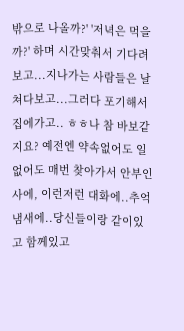밖으로 나올까?' '저녁은 먹을까?' 하며 시간맞춰서 기다려보고...지나가는 사람들은 날 쳐다보고...그러다 포기해서 집에가고.. ㅎㅎ나 참 바보같지요? 예전엔 약속없어도 일없어도 매번 찾아가서 안부인사에, 이런저런 대화에..추억냄새에..당신들이랑 같이있고 함께있고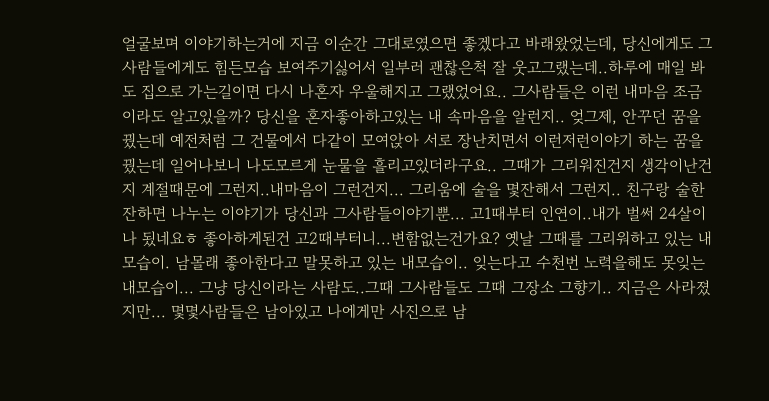얼굴보며 이야기하는거에 지금 이순간 그대로였으면 좋겠다고 바래왔었는데, 당신에게도 그사람들에게도 힘든모습 보여주기싫어서 일부러 괜찮은척 잘 웃고그랬는데..하루에 매일 봐도 집으로 가는길이면 다시 나혼자 우울해지고 그랬었어요.. 그사람들은 이런 내마음 조금이라도 알고있을까? 당신을 혼자좋아하고있는 내 속마음을 알런지.. 엊그제, 안꾸던 꿈을꿨는데 예전처럼 그 건물에서 다같이 모여앉아 서로 장난치면서 이런저런이야기 하는 꿈을꿨는데 일어나보니 나도모르게 눈물을 흘리고있더라구요.. 그때가 그리워진건지 생각이난건지 계절때문에 그런지..내마음이 그런건지... 그리움에 술을 몇잔해서 그런지.. 친구랑 술한잔하면 나누는 이야기가 당신과 그사람들이야기뿐... 고1때부터 인연이..내가 벌써 24살이나 됬네요ㅎ 좋아하게된건 고2때부터니...변함없는건가요? 옛날 그때를 그리워하고 있는 내모습이. 남몰래 좋아한다고 말못하고 있는 내모습이.. 잊는다고 수천번 노력을해도 못잊는 내모습이... 그냥 당신이라는 사람도..그때 그사람들도 그때 그장소 그향기.. 지금은 사라졌지만... 몇몇사람들은 남아있고 나에게만 사진으로 남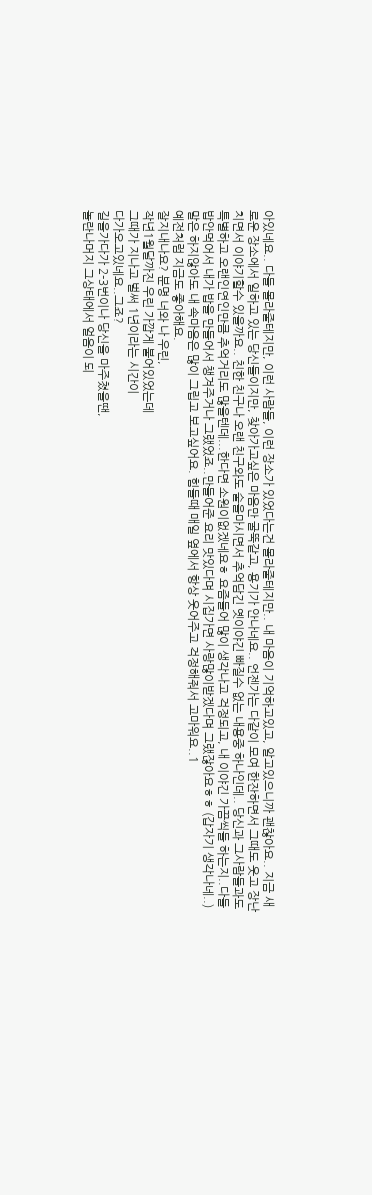아있네요.. 다들 몰라줄테지만, 이런 사람들, 이런 장소가 있었다는건 몰라줄테지만.. 내 마음이 기억하고있고, 알고있으니까 괜찮아요.. 지금 새로운 장소에서 일하고 있는 당신들이지만, 찾아가고싶은 마음만 굴뚝같고, 용기가 안나네요.. 언젠가는 다같이 모여 한잔하면서 그때도 웃고 장난치면서 이야기할수 있을까요.. 친한 친구나 오랜 친구와도 술을마시면서 추억담긴 옛이야긴 빠질수 없는 내용중 하나인데.. 당신과 그사람들과도 특별하고 오랜인연인만큼 추억거리도 많을텐데...한다면 소원이없겠네요ㅎ 요즘들어 많이 생각나고 걱정되고, 내 이야긴 가끔씩들 하는지..다들 밥안먹어서 내가 밥을 만들어서 챙겨주거나 그랬었죠..만들어준 요리 맛있다며 시집가면 사랑많이받겠다며 그랬잖아요ㅎㅎ (갑자기 생각나네..) 말은 하지않아도 내 속마음은 많이 그립고 보고싶어요. 힘들때 매일 옆에서 항상 웃어주고 걱정해줘서 고마워요..1
예전처럼 지금도 좋아해요.
잘지내나요? 분명 너와 나 우린,
작년1월달까진 우린 가깝게 붙어있었는데
그때가 지나고 벌써 1년이라는 시간이
다가오고있네요..그죠?
길을가다가 2-3번이나 당신을 마주쳤을땐,
놀란나머지 그상태에서 얼음이 되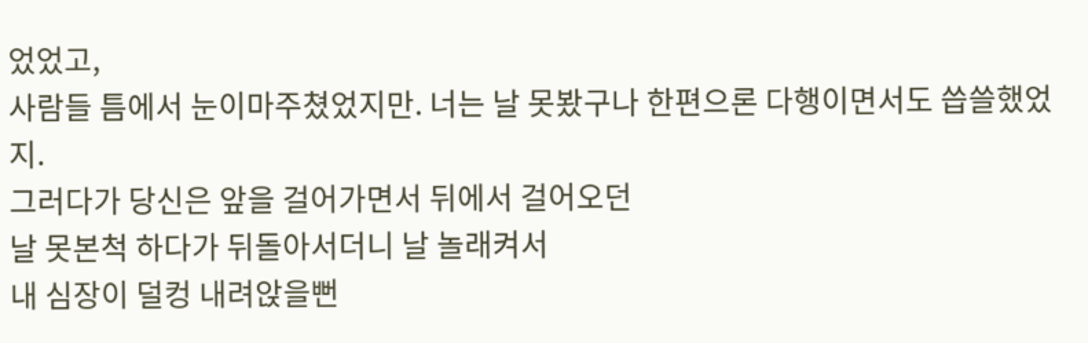었었고,
사람들 틈에서 눈이마주쳤었지만. 너는 날 못봤구나 한편으론 다행이면서도 씁쓸했었지.
그러다가 당신은 앞을 걸어가면서 뒤에서 걸어오던
날 못본척 하다가 뒤돌아서더니 날 놀래켜서
내 심장이 덜컹 내려앉을뻔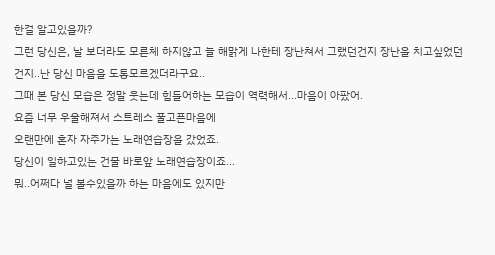한걸 알고있을까?
그런 당신은, 날 보더라도 모른체 하지않고 늘 해맑게 나한테 장난쳐서 그랬던건지 장난을 치고싶었던건지..난 당신 마음을 도통모르겠더라구요..
그때 본 당신 모습은 정말 웃는데 힘들어하는 모습이 역력해서...마음이 아팠어.
요즘 너무 우울해져서 스트레스 풀고픈마음에
오랜만에 혼자 자주가는 노래연습장을 갔었죠.
당신이 일하고있는 건물 바로앞 노래연습장이죠...
뭐..어쩌다 널 볼수있을까 하는 마음에도 있지만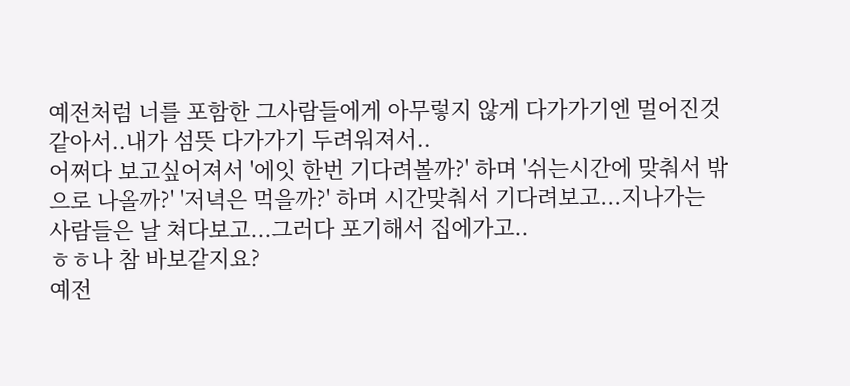예전처럼 너를 포함한 그사람들에게 아무렇지 않게 다가가기엔 멀어진것같아서..내가 섬뜻 다가가기 두려워져서..
어쩌다 보고싶어져서 '에잇 한번 기다려볼까?' 하며 '쉬는시간에 맞춰서 밖으로 나올까?' '저녁은 먹을까?' 하며 시간맞춰서 기다려보고...지나가는 사람들은 날 쳐다보고...그러다 포기해서 집에가고..
ㅎㅎ나 참 바보같지요?
예전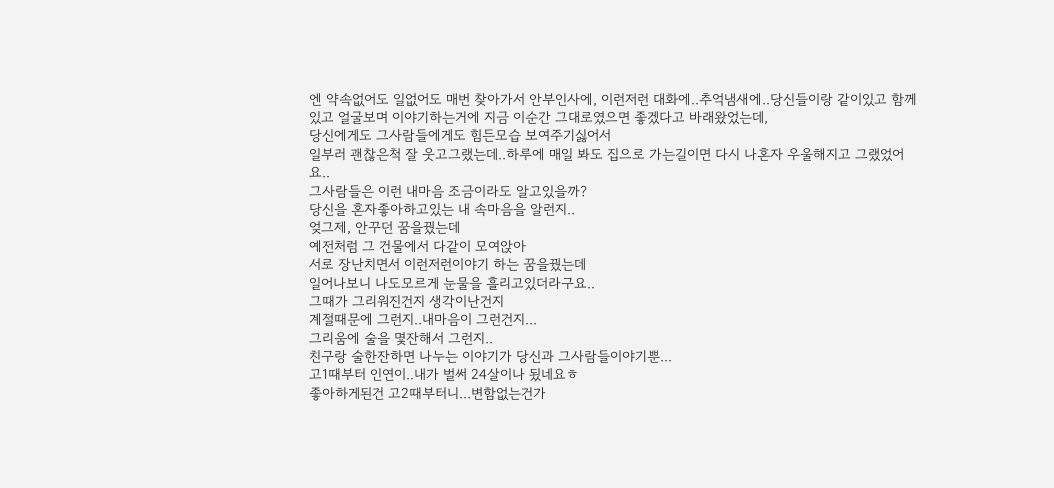엔 약속없어도 일없어도 매번 찾아가서 안부인사에, 이런저런 대화에..추억냄새에..당신들이랑 같이있고 함께있고 얼굴보며 이야기하는거에 지금 이순간 그대로였으면 좋겠다고 바래왔었는데,
당신에게도 그사람들에게도 힘든모습 보여주기싫어서
일부러 괜찮은척 잘 웃고그랬는데..하루에 매일 봐도 집으로 가는길이면 다시 나혼자 우울해지고 그랬었어요..
그사람들은 이런 내마음 조금이라도 알고있을까?
당신을 혼자좋아하고있는 내 속마음을 알런지..
엊그제, 안꾸던 꿈을꿨는데
예전처럼 그 건물에서 다같이 모여앉아
서로 장난치면서 이런저런이야기 하는 꿈을꿨는데
일어나보니 나도모르게 눈물을 흘리고있더라구요..
그때가 그리워진건지 생각이난건지
계절때문에 그런지..내마음이 그런건지...
그리움에 술을 몇잔해서 그런지..
친구랑 술한잔하면 나누는 이야기가 당신과 그사람들이야기뿐...
고1때부터 인연이..내가 벌써 24살이나 됬네요ㅎ
좋아하게된건 고2때부터니...변함없는건가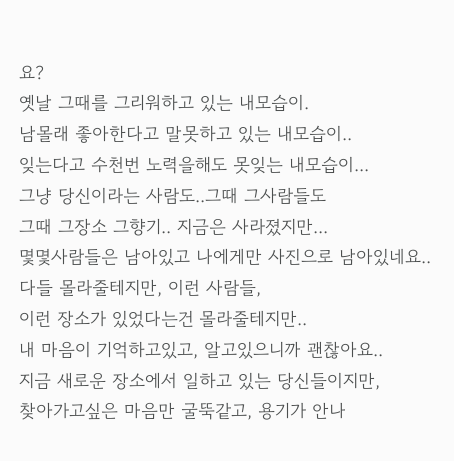요?
옛날 그때를 그리워하고 있는 내모습이.
남몰래 좋아한다고 말못하고 있는 내모습이..
잊는다고 수천번 노력을해도 못잊는 내모습이...
그냥 당신이라는 사람도..그때 그사람들도
그때 그장소 그향기.. 지금은 사라졌지만...
몇몇사람들은 남아있고 나에게만 사진으로 남아있네요.. 다들 몰라줄테지만, 이런 사람들,
이런 장소가 있었다는건 몰라줄테지만..
내 마음이 기억하고있고, 알고있으니까 괜찮아요..
지금 새로운 장소에서 일하고 있는 당신들이지만,
찾아가고싶은 마음만 굴뚝같고, 용기가 안나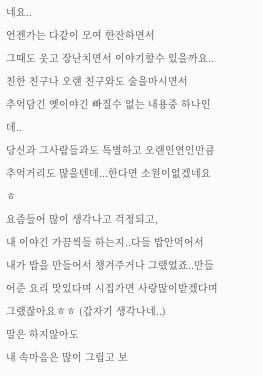네요..
언젠가는 다같이 모여 한잔하면서
그때도 웃고 장난치면서 이야기할수 있을까요..
친한 친구나 오랜 친구와도 술을마시면서
추억담긴 옛이야긴 빠질수 없는 내용중 하나인데..
당신과 그사람들과도 특별하고 오랜인연인만큼
추억거리도 많을텐데...한다면 소원이없겠네요ㅎ
요즘들어 많이 생각나고 걱정되고,
내 이야긴 가끔씩들 하는지..다들 밥안먹어서
내가 밥을 만들어서 챙겨주거나 그랬었죠..만들어준 요리 맛있다며 시집가면 사랑많이받겠다며 그랬잖아요ㅎㅎ (갑자기 생각나네..)
말은 하지않아도
내 속마음은 많이 그립고 보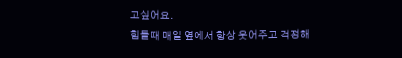고싶어요.
힘들때 매일 옆에서 항상 웃어주고 걱정해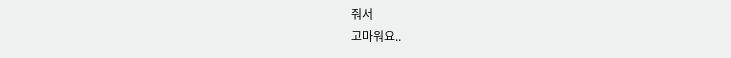줘서
고마워요..